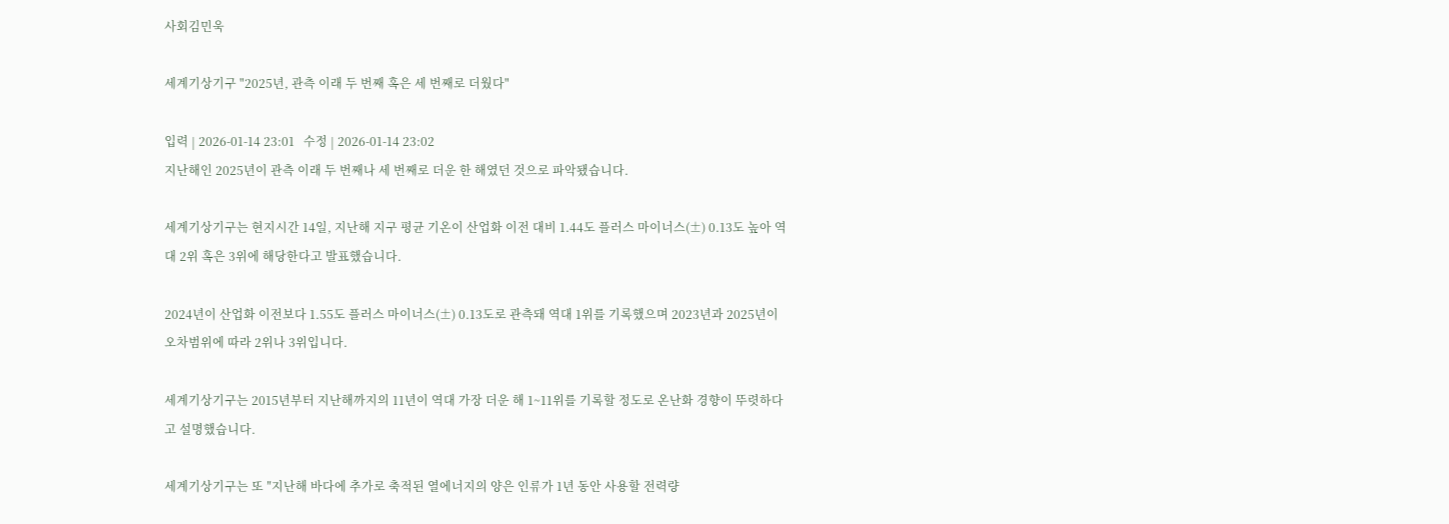사회김민욱

세계기상기구 "2025년, 관측 이래 두 번째 혹은 세 번째로 더웠다"

입력 | 2026-01-14 23:01   수정 | 2026-01-14 23:02
지난해인 2025년이 관측 이래 두 번째나 세 번째로 더운 한 해였던 것으로 파악됐습니다.

세계기상기구는 현지시간 14일, 지난해 지구 평균 기온이 산업화 이전 대비 1.44도 플러스 마이너스(±) 0.13도 높아 역대 2위 혹은 3위에 해당한다고 발표했습니다.

2024년이 산업화 이전보다 1.55도 플러스 마이너스(±) 0.13도로 관측돼 역대 1위를 기록했으며 2023년과 2025년이 오차범위에 따라 2위나 3위입니다.

세계기상기구는 2015년부터 지난해까지의 11년이 역대 가장 더운 해 1~11위를 기록할 정도로 온난화 경향이 뚜렷하다고 설명했습니다.

세계기상기구는 또 ″지난해 바다에 추가로 축적된 열에너지의 양은 인류가 1년 동안 사용할 전력량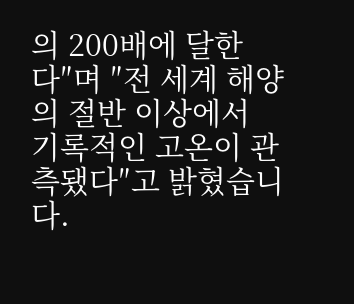의 200배에 달한다″며 ″전 세계 해양의 절반 이상에서 기록적인 고온이 관측됐다″고 밝혔습니다.